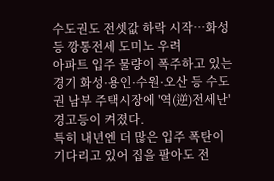수도권도 전셋값 하락 시작…화성 등 깡통전세 도미노 우려
아파트 입주 물량이 폭주하고 있는 경기 화성·용인·수원·오산 등 수도권 남부 주택시장에 '역(逆)전세난' 경고등이 켜졌다.
특히 내년엔 더 많은 입주 폭탄이 기다리고 있어 집을 팔아도 전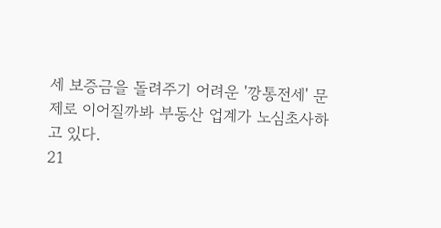세 보증금을 돌려주기 어려운 '깡통전세' 문제로 이어질까봐 부동산 업계가 노심초사하고 있다.
21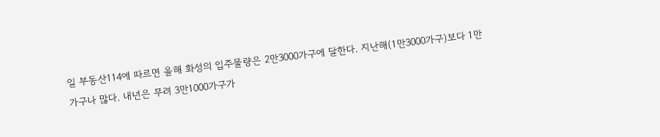일 부동산114에 따르면 올해 화성의 입주물량은 2만3000가구에 달한다. 지난해(1만3000가구)보다 1만 가구나 많다. 내년은 무려 3만1000가구가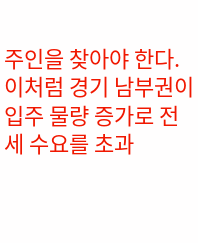주인을 찾아야 한다.
이처럼 경기 남부권이 입주 물량 증가로 전세 수요를 초과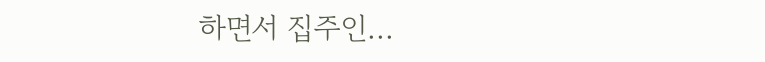하면서 집주인...